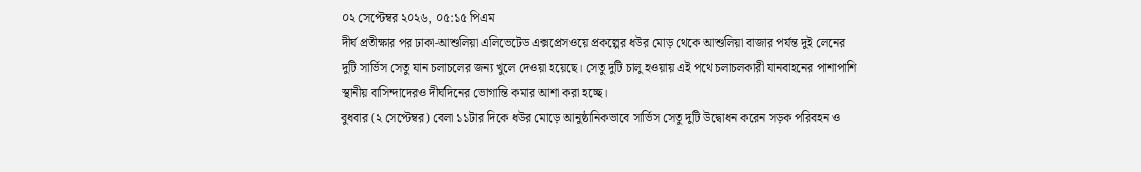০২ সেপ্টেম্বর ২০২৬, ০৫:১৫ পিএম
দীর্ঘ প্রতীক্ষার পর ঢাকা-আশুলিয়া এলিভেটেড এক্সপ্রেসওয়ে প্রকল্পের ধউর মোড় থেকে আশুলিয়া বাজার পর্যন্ত দুই লেনের দুটি সার্ভিস সেতু যান চলাচলের জন্য খুলে দেওয়া হয়েছে। সেতু দুটি চালু হওয়ায় এই পথে চলাচলকারী যানবাহনের পাশাপাশি স্থানীয় বাসিন্দাদেরও দীর্ঘদিনের ভোগান্তি কমার আশা করা হচ্ছে।
বুধবার (২ সেপ্টেম্বর) বেলা ১১টার দিকে ধউর মোড়ে আনুষ্ঠানিকভাবে সার্ভিস সেতু দুটি উদ্বোধন করেন সড়ক পরিবহন ও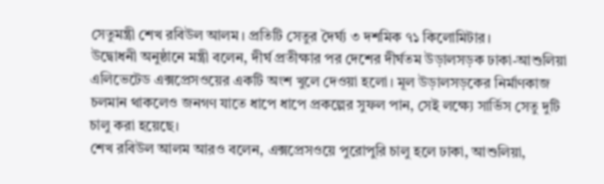সেতুমন্ত্রী শেখ রবিউল আলম। প্রতিটি সেতুর দৈর্ঘ্য ৩ দশমিক ৭১ কিলোমিটার।
উদ্বোধনী অনুষ্ঠানে মন্ত্রী বলেন, দীর্ঘ প্রতীক্ষার পর দেশের দীর্ঘতম উড়ালসড়ক ঢাকা-আশুলিয়া এলিভেটেড এক্সপ্রেসওয়ের একটি অংশ খুলে দেওয়া হলো। মূল উড়ালসড়কের নির্মাণকাজ চলমান থাকলেও জনগণ যাতে ধাপে ধাপে প্রকল্পের সুফল পান, সেই লক্ষ্যে সার্ভিস সেতু দুটি চালু করা হয়েছে।
শেখ রবিউল আলম আরও বলেন, এক্সপ্রেসওয়ে পুরোপুরি চালু হলে ঢাকা, আশুলিয়া,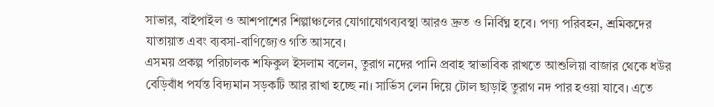সাভার, বাইপাইল ও আশপাশের শিল্পাঞ্চলের যোগাযোগব্যবস্থা আরও দ্রুত ও নির্বিঘ্ন হবে। পণ্য পরিবহন, শ্রমিকদের যাতায়াত এবং ব্যবসা-বাণিজ্যেও গতি আসবে।
এসময় প্রকল্প পরিচালক শফিকুল ইসলাম বলেন, তুরাগ নদের পানি প্রবাহ স্বাভাবিক রাখতে আশুলিয়া বাজার থেকে ধউর বেড়িবাঁধ পর্যন্ত বিদ্যমান সড়কটি আর রাখা হচ্ছে না। সার্ভিস লেন দিয়ে টোল ছাড়াই তুরাগ নদ পার হওয়া যাবে। এতে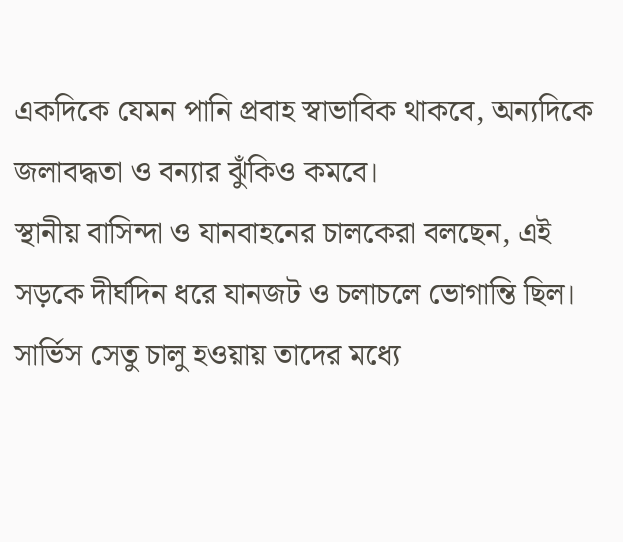একদিকে যেমন পানি প্রবাহ স্বাভাবিক থাকবে, অন্যদিকে জলাবদ্ধতা ও বন্যার ঝুঁকিও কমবে।
স্থানীয় বাসিন্দা ও যানবাহনের চালকেরা বলছেন, এই সড়কে দীর্ঘদিন ধরে যানজট ও চলাচলে ভোগান্তি ছিল। সার্ভিস সেতু চালু হওয়ায় তাদের মধ্যে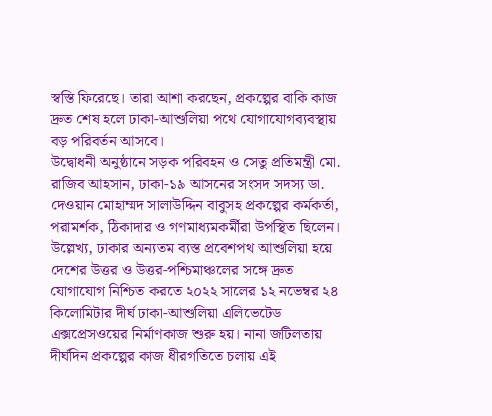স্বস্তি ফিরেছে। তারা আশা করছেন, প্রকল্পের বাকি কাজ দ্রুত শেষ হলে ঢাকা-আশুলিয়া পথে যোগাযোগব্যবস্থায় বড় পরিবর্তন আসবে।
উদ্বোধনী অনুষ্ঠানে সড়ক পরিবহন ও সেতু প্রতিমন্ত্রী মো. রাজিব আহসান, ঢাকা-১৯ আসনের সংসদ সদস্য ডা. দেওয়ান মোহাম্মদ সালাউদ্দিন বাবুসহ প্রকল্পের কর্মকর্তা, পরামর্শক, ঠিকাদার ও গণমাধ্যমকর্মীরা উপস্থিত ছিলেন।
উল্লেখ্য, ঢাকার অন্যতম ব্যস্ত প্রবেশপথ আশুলিয়া হয়ে দেশের উত্তর ও উত্তর-পশ্চিমাঞ্চলের সঙ্গে দ্রুত যোগাযোগ নিশ্চিত করতে ২০২২ সালের ১২ নভেম্বর ২৪ কিলোমিটার দীর্ঘ ঢাকা-আশুলিয়া এলিভেটেড এক্সপ্রেসওয়ের নির্মাণকাজ শুরু হয়। নানা জটিলতায় দীর্ঘদিন প্রকল্পের কাজ ধীরগতিতে চলায় এই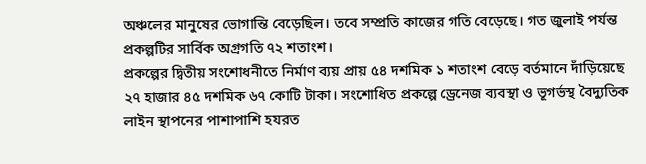অঞ্চলের মানুষের ভোগান্তি বেড়েছিল। তবে সম্প্রতি কাজের গতি বেড়েছে। গত জুলাই পর্যন্ত প্রকল্পটির সার্বিক অগ্রগতি ৭২ শতাংশ।
প্রকল্পের দ্বিতীয় সংশোধনীতে নির্মাণ ব্যয় প্রায় ৫৪ দশমিক ১ শতাংশ বেড়ে বর্তমানে দাঁড়িয়েছে ২৭ হাজার ৪৫ দশমিক ৬৭ কোটি টাকা। সংশোধিত প্রকল্পে ড্রেনেজ ব্যবস্থা ও ভূগর্ভস্থ বৈদ্যুতিক লাইন স্থাপনের পাশাপাশি হযরত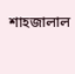শাহজালাল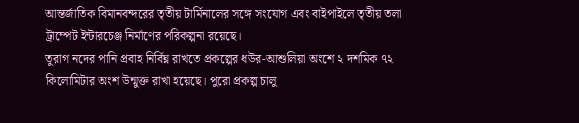আন্তর্জাতিক বিমানবন্দরের তৃতীয় টার্মিনালের সঙ্গে সংযোগ এবং বাইপাইলে তৃতীয় তলা ট্রাম্পেট ইন্টারচেঞ্জ নির্মাণের পরিকল্পনা রয়েছে।
তুরাগ নদের পানি প্রবাহ নির্বিঘ্ন রাখতে প্রকল্পের ধউর-আশুলিয়া অংশে ২ দশমিক ৭২ কিলোমিটার অংশ উন্মুক্ত রাখা হয়েছে। পুরো প্রকল্প চালু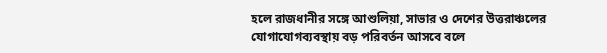হলে রাজধানীর সঙ্গে আশুলিয়া, সাভার ও দেশের উত্তরাঞ্চলের যোগাযোগব্যবস্থায় বড় পরিবর্তন আসবে বলে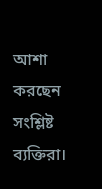আশা করছেন সংশ্লিষ্ট ব্যক্তিরা।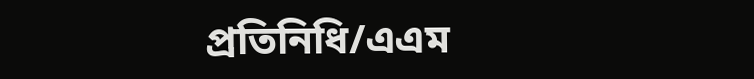প্রতিনিধি/এএম